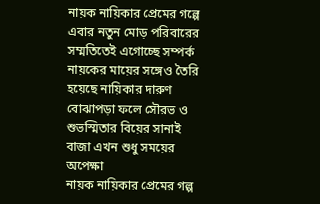নায়ক নায়িকার প্রেমের গল্পে এবার নতুন মোড় পরিবারের সম্মতিতেই এগোচ্ছে সম্পর্ক নায়কের মায়ের সঙ্গেও তৈরি হয়েছে নায়িকার দারুণ বোঝাপড়া ফলে সৌরভ ও শুভস্মিতার বিয়ের সানাই বাজা এখন শুধু সময়ের অপেক্ষা
নায়ক নায়িকার প্রেমের গল্প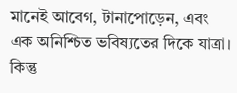মানেই আবেগ, টানাপোড়েন, এবং এক অনিশ্চিত ভবিষ্যতের দিকে যাত্রা। কিন্তু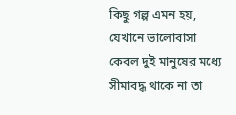কিছু গল্প এমন হয়, যেখানে ভালোবাসা কেবল দুই মানুষের মধ্যে সীমাবদ্ধ থাকে না তা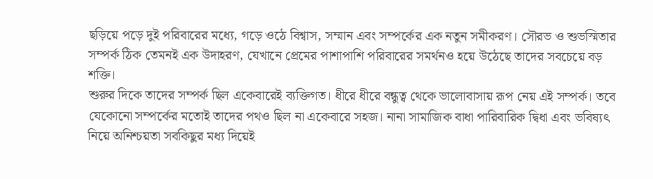ছড়িয়ে পড়ে দুই পরিবারের মধ্যে, গড়ে ওঠে বিশ্বাস, সম্মান এবং সম্পর্কের এক নতুন সমীকরণ। সৌরভ ও শুভস্মিতার সম্পর্ক ঠিক তেমনই এক উদাহরণ, যেখানে প্রেমের পাশাপাশি পরিবারের সমর্থনও হয়ে উঠেছে তাদের সবচেয়ে বড় শক্তি।
শুরুর দিকে তাদের সম্পর্ক ছিল একেবারেই ব্যক্তিগত। ধীরে ধীরে বন্ধুত্ব থেকে ভালোবাসায় রূপ নেয় এই সম্পর্ক। তবে যেকোনো সম্পর্কের মতোই তাদের পথও ছিল না একেবারে সহজ। নানা সামাজিক বাধা পারিবারিক দ্বিধা এবং ভবিষ্যৎ নিয়ে অনিশ্চয়তা সবকিছুর মধ্য দিয়েই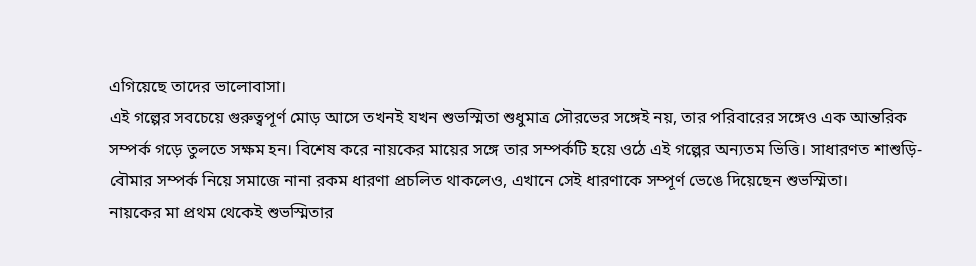এগিয়েছে তাদের ভালোবাসা।
এই গল্পের সবচেয়ে গুরুত্বপূর্ণ মোড় আসে তখনই যখন শুভস্মিতা শুধুমাত্র সৌরভের সঙ্গেই নয়, তার পরিবারের সঙ্গেও এক আন্তরিক সম্পর্ক গড়ে তুলতে সক্ষম হন। বিশেষ করে নায়কের মায়ের সঙ্গে তার সম্পর্কটি হয়ে ওঠে এই গল্পের অন্যতম ভিত্তি। সাধারণত শাশুড়ি-বৌমার সম্পর্ক নিয়ে সমাজে নানা রকম ধারণা প্রচলিত থাকলেও, এখানে সেই ধারণাকে সম্পূর্ণ ভেঙে দিয়েছেন শুভস্মিতা।
নায়কের মা প্রথম থেকেই শুভস্মিতার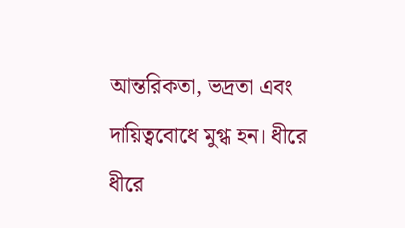আন্তরিকতা, ভদ্রতা এবং দায়িত্ববোধে মুগ্ধ হন। ধীরে ধীরে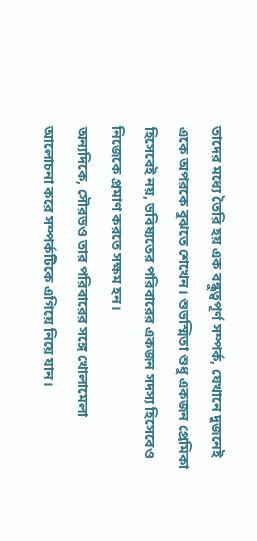তাদের মধ্যে তৈরি হয় এক বন্ধুত্বপূর্ণ সম্পর্ক, যেখানে দুজনেই একে অপরকে বুঝতে শেখেন। শুভস্মিতা শুধু একজন প্রেমিকা হিসেবেই নয়, ভবিষ্যতের পরিবারের একজন সদস্য হিসেবেও নিজেকে প্রমাণ করতে সক্ষম হন।
অন্যদিকে, সৌরভও তার পরিবারের সঙ্গে খোলামেলা আলোচনা করে সম্পর্কটিকে এগিয়ে নিয়ে যান।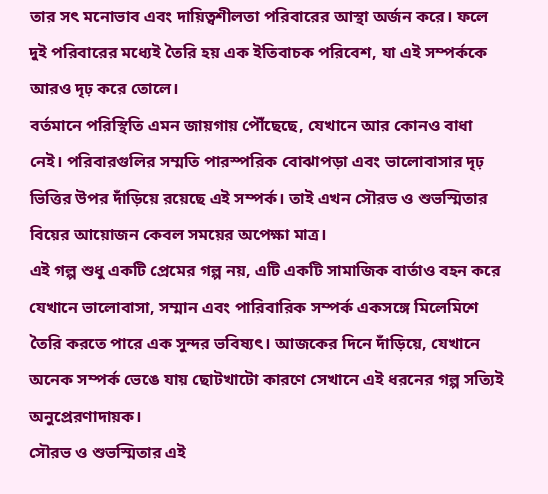তার সৎ মনোভাব এবং দায়িত্বশীলতা পরিবারের আস্থা অর্জন করে। ফলে দুই পরিবারের মধ্যেই তৈরি হয় এক ইতিবাচক পরিবেশ, যা এই সম্পর্ককে আরও দৃঢ় করে তোলে।
বর্তমানে পরিস্থিতি এমন জায়গায় পৌঁছেছে, যেখানে আর কোনও বাধা নেই। পরিবারগুলির সম্মতি পারস্পরিক বোঝাপড়া এবং ভালোবাসার দৃঢ় ভিত্তির উপর দাঁড়িয়ে রয়েছে এই সম্পর্ক। তাই এখন সৌরভ ও শুভস্মিতার বিয়ের আয়োজন কেবল সময়ের অপেক্ষা মাত্র।
এই গল্প শুধু একটি প্রেমের গল্প নয়, এটি একটি সামাজিক বার্তাও বহন করে যেখানে ভালোবাসা, সম্মান এবং পারিবারিক সম্পর্ক একসঙ্গে মিলেমিশে তৈরি করতে পারে এক সুন্দর ভবিষ্যৎ। আজকের দিনে দাঁড়িয়ে, যেখানে অনেক সম্পর্ক ভেঙে যায় ছোটখাটো কারণে সেখানে এই ধরনের গল্প সত্যিই অনুপ্রেরণাদায়ক।
সৌরভ ও শুভস্মিতার এই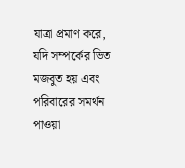যাত্রা প্রমাণ করে, যদি সম্পর্কের ভিত মজবুত হয় এবং পরিবারের সমর্থন পাওয়া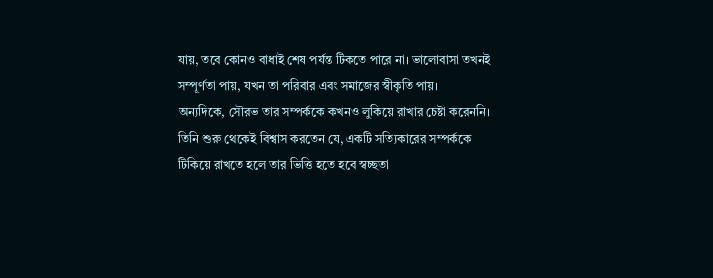যায়, তবে কোনও বাধাই শেষ পর্যন্ত টিকতে পারে না। ভালোবাসা তখনই সম্পূর্ণতা পায়, যখন তা পরিবার এবং সমাজের স্বীকৃতি পায়।
অন্যদিকে, সৌরভ তার সম্পর্ককে কখনও লুকিয়ে রাখার চেষ্টা করেননি। তিনি শুরু থেকেই বিশ্বাস করতেন যে, একটি সত্যিকারের সম্পর্ককে টিকিয়ে রাখতে হলে তার ভিত্তি হতে হবে স্বচ্ছতা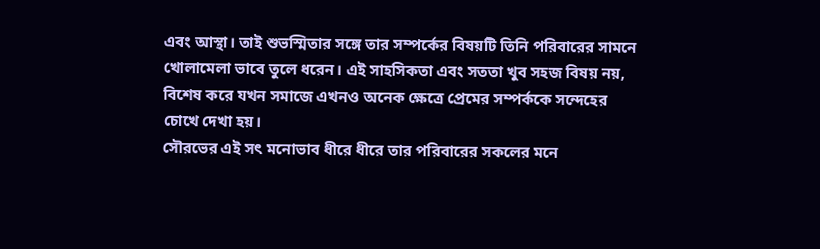এবং আস্থা। তাই শুভস্মিতার সঙ্গে তার সম্পর্কের বিষয়টি তিনি পরিবারের সামনে খোলামেলা ভাবে তুলে ধরেন। এই সাহসিকতা এবং সততা খুব সহজ বিষয় নয়, বিশেষ করে যখন সমাজে এখনও অনেক ক্ষেত্রে প্রেমের সম্পর্ককে সন্দেহের চোখে দেখা হয়।
সৌরভের এই সৎ মনোভাব ধীরে ধীরে তার পরিবারের সকলের মনে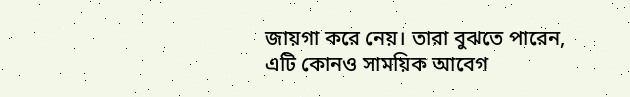জায়গা করে নেয়। তারা বুঝতে পারেন, এটি কোনও সাময়িক আবেগ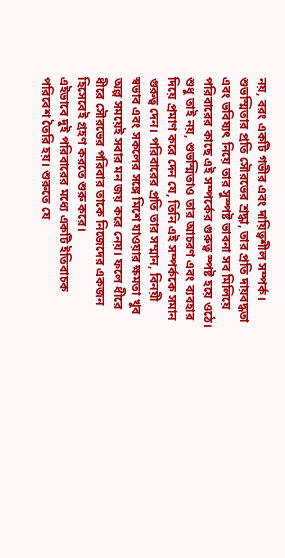নয়, বরং একটি গভীর এবং দায়িত্বশীল সম্পর্ক। শুভস্মিতার প্রতি সৌরভের শ্রদ্ধা, তার প্রতি দায়বদ্ধতা এবং ভবিষ্যৎ নিয়ে তার সুস্পষ্ট ভাবনা সব মিলিয়ে পরিবারের কাছে এই সম্পর্কের গুরুত্ব স্পষ্ট হয়ে ওঠে।
শুধু তাই নয়, শুভস্মিতাও তার আচরণ এবং ব্যবহার দিয়ে প্রমাণ করে দেন যে, তিনি এই সম্পর্ককে সমান গুরুত্ব দেন। পরিবারের প্রতি তার সম্মান, বিনয়ী স্বভাব এবং সকলের সঙ্গে মিশে যাওয়ার ক্ষমতা খুব অল্প সময়েই সবার মন জয় করে নেয়। ফলে ধীরে ধীরে সৌরভের পরিবার তাকে নিজেদের একজন হিসেবেই গ্রহণ করতে শুরু করে।
এইভাবে দুই পরিবারের মধ্যে একটি ইতিবাচক পরিবেশ তৈরি হয়। শুরুতে যে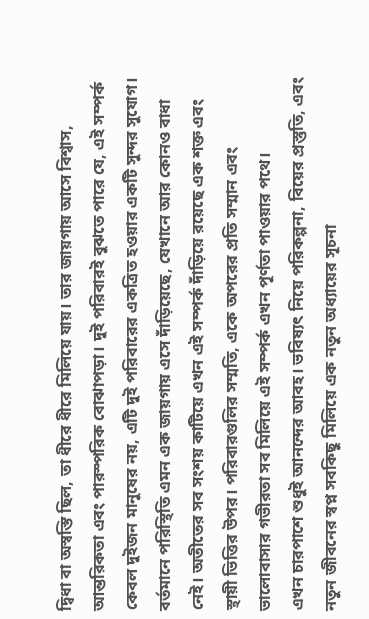দ্বিধা বা অস্বস্তি ছিল, তা ধীরে ধীরে মিলিয়ে যায়। তার জায়গায় আসে বিশ্বাস, আন্তরিকতা এবং পারস্পরিক বোঝাপড়া। দুই পরিবারই বুঝতে পারে যে, এই সম্পর্ক কেবল দুইজন মানুষের নয়, এটি দুই পরিবারের একত্রিত হওয়ার একটি সুন্দর সুযোগ।
বর্তমানে পরিস্থিতি এমন এক জায়গায় এসে দাঁড়িয়েছে, যেখানে আর কোনও বাধা নেই। অতীতের সব সংশয় কাটিয়ে এখন এই সম্পর্ক দাঁড়িয়ে রয়েছে এক শক্ত এবং স্থায়ী ভিত্তির উপর। পরিবারগুলির সম্মতি, একে অপরের প্রতি সম্মান এবং ভালোবাসার গভীরতা সব মিলিয়ে এই সম্পর্ক এখন পূর্ণতা পাওয়ার পথে।
এখন চারপাশে শুধুই আনন্দের আবহ। ভবিষ্যৎ নিয়ে পরিকল্পনা, বিয়ের প্রস্তুতি, এবং নতুন জীবনের স্বপ্ন সবকিছু মিলিয়ে এক নতুন অধ্যায়ের সূচনা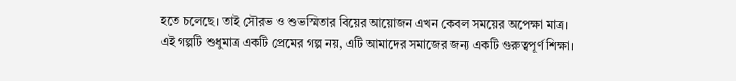হতে চলেছে। তাই সৌরভ ও শুভস্মিতার বিয়ের আয়োজন এখন কেবল সময়ের অপেক্ষা মাত্র।
এই গল্পটি শুধুমাত্র একটি প্রেমের গল্প নয়, এটি আমাদের সমাজের জন্য একটি গুরুত্বপূর্ণ শিক্ষা।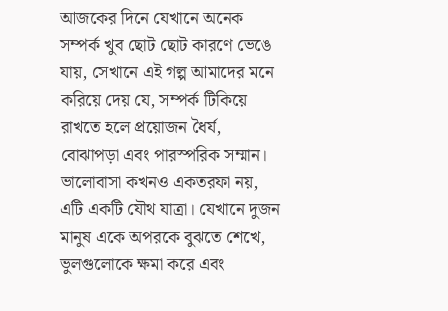আজকের দিনে যেখানে অনেক সম্পর্ক খুব ছোট ছোট কারণে ভেঙে যায়, সেখানে এই গল্প আমাদের মনে করিয়ে দেয় যে, সম্পর্ক টিকিয়ে রাখতে হলে প্রয়োজন ধৈর্য, বোঝাপড়া এবং পারস্পরিক সম্মান।
ভালোবাসা কখনও একতরফা নয়, এটি একটি যৌথ যাত্রা। যেখানে দুজন মানুষ একে অপরকে বুঝতে শেখে, ভুলগুলোকে ক্ষমা করে এবং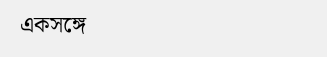একসঙ্গে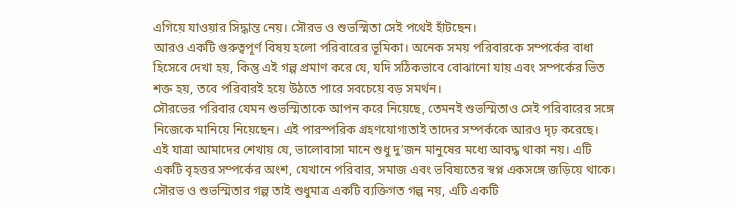এগিয়ে যাওয়ার সিদ্ধান্ত নেয়। সৌরভ ও শুভস্মিতা সেই পথেই হাঁটছেন।
আরও একটি গুরুত্বপূর্ণ বিষয় হলো পরিবারের ভূমিকা। অনেক সময় পরিবারকে সম্পর্কের বাধা হিসেবে দেখা হয়, কিন্তু এই গল্প প্রমাণ করে যে, যদি সঠিকভাবে বোঝানো যায় এবং সম্পর্কের ভিত শক্ত হয়, তবে পরিবারই হয়ে উঠতে পারে সবচেয়ে বড় সমর্থন।
সৌরভের পরিবার যেমন শুভস্মিতাকে আপন করে নিয়েছে, তেমনই শুভস্মিতাও সেই পরিবারের সঙ্গে নিজেকে মানিয়ে নিয়েছেন। এই পারস্পরিক গ্রহণযোগ্যতাই তাদের সম্পর্ককে আরও দৃঢ় করেছে।
এই যাত্রা আমাদের শেখায় যে, ভালোবাসা মানে শুধু দু’জন মানুষের মধ্যে আবদ্ধ থাকা নয়। এটি একটি বৃহত্তর সম্পর্কের অংশ, যেখানে পরিবার, সমাজ এবং ভবিষ্যতের স্বপ্ন একসঙ্গে জড়িয়ে থাকে।
সৌরভ ও শুভস্মিতার গল্প তাই শুধুমাত্র একটি ব্যক্তিগত গল্প নয়, এটি একটি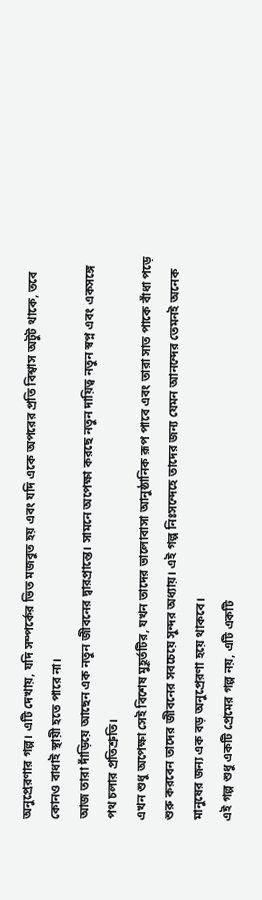অনুপ্রেরণার গল্প। এটি দেখায়, যদি সম্পর্কের ভিত মজবুত হয় এবং যদি একে অপরের প্রতি বিশ্বাস অটুট থাকে, তবে কোনও বাধাই স্থায়ী হতে পারে না।
আজ তারা দাঁড়িয়ে আছেন এক নতুন জীবনের দ্বারপ্রান্তে। সামনে অপেক্ষা করছে নতুন দায়িত্ব নতুন স্বপ্ন এবং একসঙ্গে পথ চলার প্রতিশ্রুতি।
এখন শুধু অপেক্ষা সেই বিশেষ মুহূর্তটির, যখন তাদের ভালোবাসা আনুষ্ঠানিক রূপ পাবে এবং তারা সাত পাকে বাঁধা পড়ে শুরু করবেন তাদের জীবনের সবচেয়ে সুন্দর অধ্যায়। এই গল্প নিঃসন্দেহে তাদের জন্য যেমন আনন্দের তেমনই অনেক মানুষের জন্য এক বড় অনুপ্রেরণা হয়ে থাকবে।
এই গল্প শুধু একটি প্রেমের গল্প নয়, এটি একটি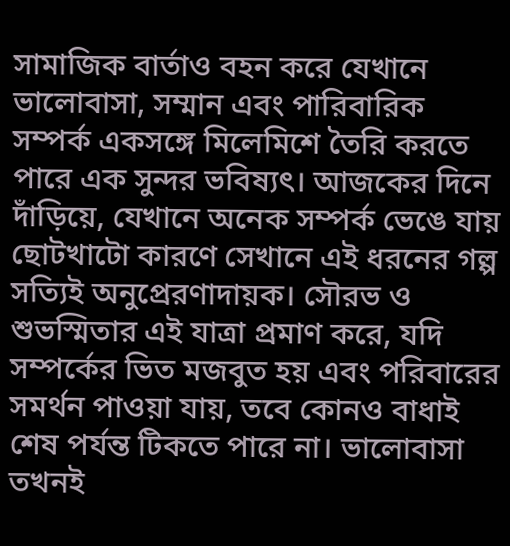সামাজিক বার্তাও বহন করে যেখানে ভালোবাসা, সম্মান এবং পারিবারিক সম্পর্ক একসঙ্গে মিলেমিশে তৈরি করতে পারে এক সুন্দর ভবিষ্যৎ। আজকের দিনে দাঁড়িয়ে, যেখানে অনেক সম্পর্ক ভেঙে যায় ছোটখাটো কারণে সেখানে এই ধরনের গল্প সত্যিই অনুপ্রেরণাদায়ক। সৌরভ ও শুভস্মিতার এই যাত্রা প্রমাণ করে, যদি সম্পর্কের ভিত মজবুত হয় এবং পরিবারের সমর্থন পাওয়া যায়, তবে কোনও বাধাই শেষ পর্যন্ত টিকতে পারে না। ভালোবাসা তখনই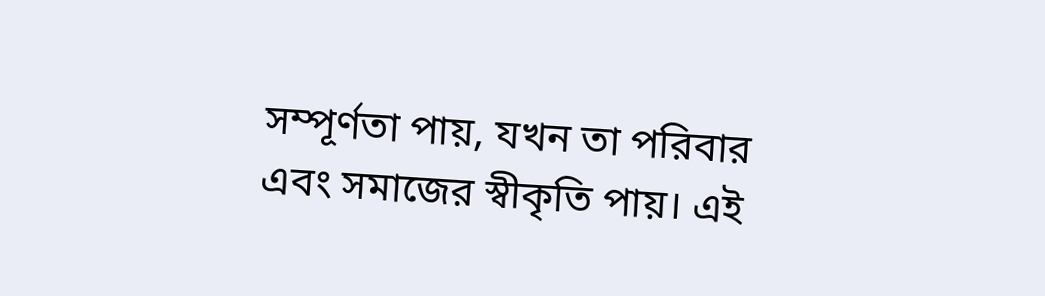সম্পূর্ণতা পায়, যখন তা পরিবার এবং সমাজের স্বীকৃতি পায়। এই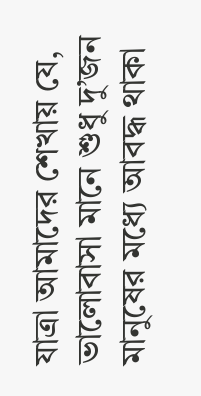যাত্রা আমাদের শেখায় যে, ভালোবাসা মানে শুধু দু’জন মানুষের মধ্যে আবদ্ধ থাকা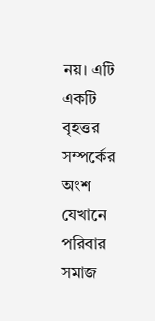নয়। এটি একটি বৃহত্তর সম্পর্কের অংশ যেখানে পরিবার সমাজ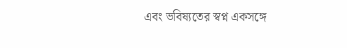এবং ভবিষ্যতের স্বপ্ন একসঙ্গে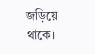জড়িয়ে থাকে।